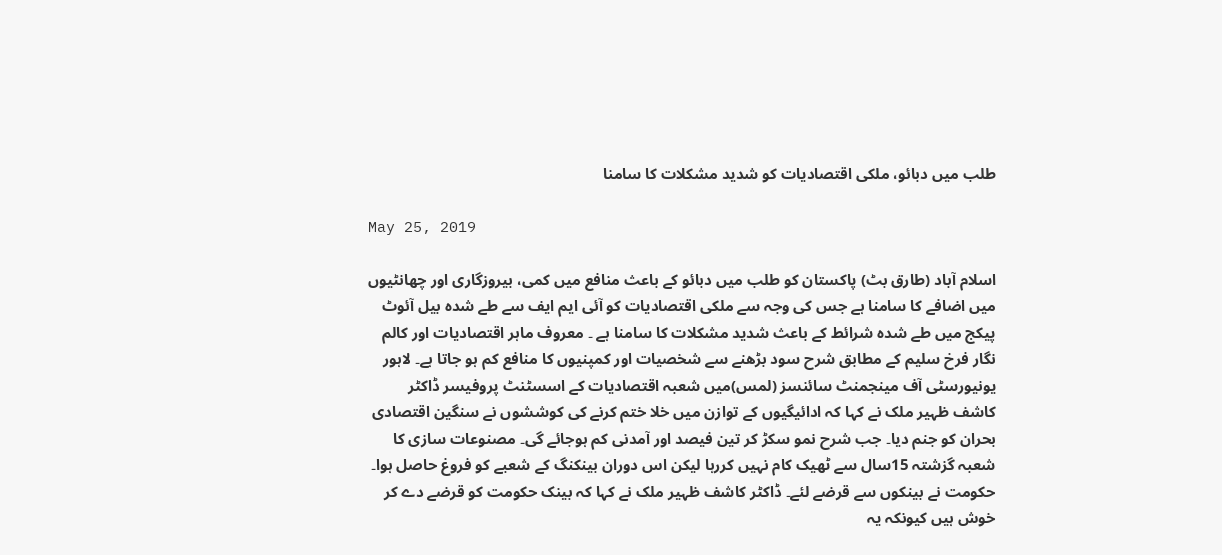طلب میں دبائو، ملکی اقتصادیات کو شدید مشکلات کا سامنا

May 25, 2019

اسلام آباد (طارق بٹ) پاکستان کو طلب میں دبائو کے باعث منافع میں کمی، بیروزگاری اور چھانٹیوں میں اضافے کا سامنا ہے جس کی وجہ سے ملکی اقتصادیات کو آئی ایم ایف سے طے شدہ بیل آئوٹ پیکج میں طے شدہ شرائط کے باعث شدید مشکلات کا سامنا ہے ۔ معروف ماہر اقتصادیات اور کالم نگار فرخ سلیم کے مطابق شرح سود بڑھنے سے شخصیات اور کمپنیوں کا منافع کم ہو جاتا ہے۔ لاہور یونیورسٹی آف مینجمنٹ سائنسز (لمس)میں شعبہ اقتصادیات کے اسسٹنٹ پروفیسر ڈاکٹر کاشف ظہیر ملک نے کہا کہ ادائیگیوں کے توازن میں خلا ختم کرنے کی کوششوں نے سنگین اقتصادی بحران کو جنم دیا۔ جب شرح نمو سکڑ کر تین فیصد اور آمدنی کم ہوجائے گی۔ مصنوعات سازی کا شعبہ گزشتہ 15سال سے ٹھیک کام نہیں کررہا لیکن اس دوران بینکنگ کے شعبے کو فروغ حاصل ہوا۔ حکومت نے بینکوں سے قرضے لئے۔ ڈاکٹر کاشف ظہیر ملک نے کہا کہ بینک حکومت کو قرضے دے کر خوش ہیں کیونکہ یہ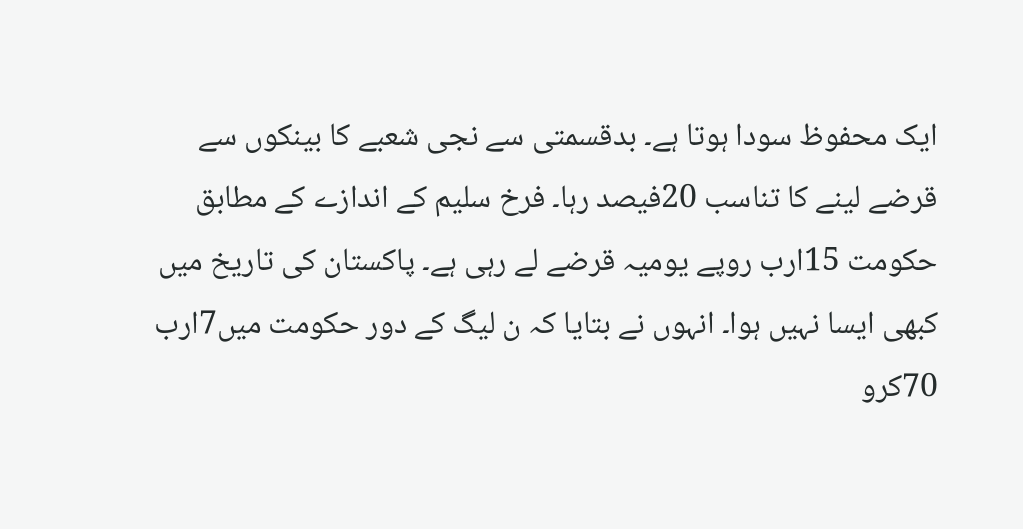ایک محفوظ سودا ہوتا ہے۔ بدقسمتی سے نجی شعبے کا بینکوں سے قرضے لینے کا تناسب 20فیصد رہا۔ فرخ سلیم کے اندازے کے مطابق حکومت 15ارب روپے یومیہ قرضے لے رہی ہے۔ پاکستان کی تاریخ میں کبھی ایسا نہیں ہوا۔ انہوں نے بتایا کہ ن لیگ کے دور حکومت میں7ارب 70کرو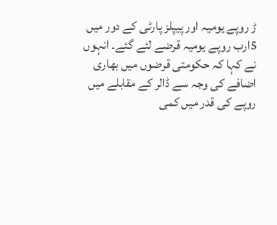ڑ روپے یومیہ اور پیپلز پارٹی کے دور میں 5ارب روپے یومیہ قرضے لئے گئے۔ انہوں نے کہا کہ حکومتی قرضوں میں بھاری اضافے کی وجہ سے ڈالر کے مقابلے میں روپے کی قدر میں کمی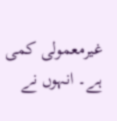غیرمعمولی کمی ہے۔ انہوں نے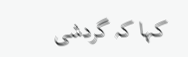کہا کہ گردشی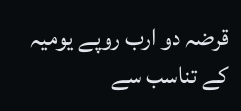قرضہ دو ارب روپے یومیہ کے تناسب سے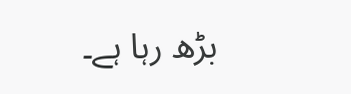بڑھ رہا ہے۔